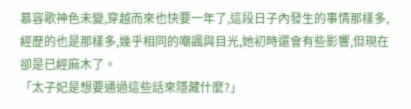慕容歌神色未變,穿越而來也快要一年了,這段日子內發生的事情那樣多,經歷的也是那樣多,幾乎相同的嘲諷與目光,她初時還會有些影響,但現在卻是已經麻木了。
「太子妃是想要通過這些話來隱藏什麼?」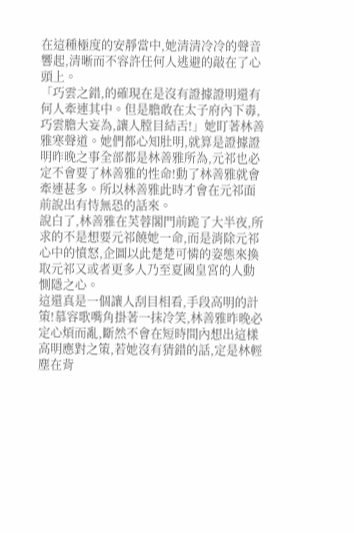在這種極度的安靜當中,她清清冷冷的聲音響起,清晰而不容許任何人逃避的敲在了心頭上。
「巧雲之錯,的確現在是沒有證據證明還有何人牽連其中。但是膽敢在太子府內下毒,巧雲膽大妄為,讓人膛目結舌!」她盯著林善雅寒聲道。她們都心知肚明,就算是證據證明昨晚之事全部都是林善雅所為,元祁也必定不會要了林善雅的性命!動了林善雅就會牽連甚多。所以林善雅此時才會在元祁面前說出有恃無恐的話來。
說白了,林善雅在芙蓉閣門前跪了大半夜,所求的不是想要元祁饒她一命,而是消除元祁心中的憤怒,企圖以此楚楚可憐的姿態來換取元祁又或者更多人乃至夏國皇宮的人動惻隱之心。
這還真是一個讓人刮目相看,手段高明的計策!慕容歌嘴角掛著一抹冷笑,林善雅昨晚必定心煩而亂,斷然不會在短時間內想出這樣高明應對之策,若她沒有猜錯的話,定是林輕塵在背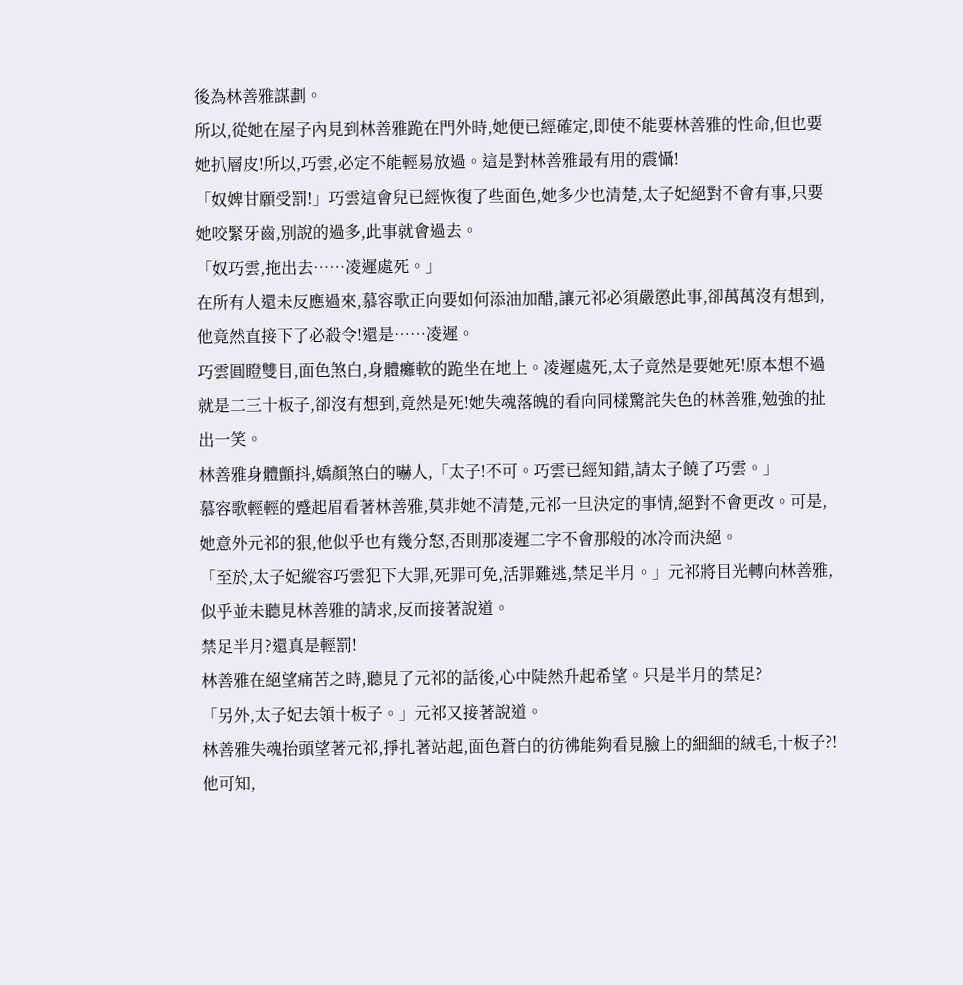後為林善雅謀劃。
所以,從她在屋子內見到林善雅跪在門外時,她便已經確定,即使不能要林善雅的性命,但也要她扒層皮!所以,巧雲,必定不能輕易放過。這是對林善雅最有用的震懾!
「奴婢甘願受罰!」巧雲這會兒已經恢復了些面色,她多少也清楚,太子妃絕對不會有事,只要她咬緊牙齒,別說的過多,此事就會過去。
「奴巧雲,拖出去……凌遲處死。」
在所有人還未反應過來,慕容歌正向要如何添油加醋,讓元祁必須嚴懲此事,卻萬萬沒有想到,他竟然直接下了必殺令!還是……凌遲。
巧雲圓瞪雙目,面色煞白,身體癱軟的跪坐在地上。凌遲處死,太子竟然是要她死!原本想不過就是二三十板子,卻沒有想到,竟然是死!她失魂落魄的看向同樣驚詫失色的林善雅,勉強的扯出一笑。
林善雅身體顫抖,嬌顏煞白的嚇人,「太子!不可。巧雲已經知錯,請太子饒了巧雲。」
慕容歌輕輕的蹙起眉看著林善雅,莫非她不清楚,元祁一旦決定的事情,絕對不會更改。可是,她意外元祁的狠,他似乎也有幾分怒,否則那凌遲二字不會那般的冰冷而決絕。
「至於,太子妃縱容巧雲犯下大罪,死罪可免,活罪難逃,禁足半月。」元祁將目光轉向林善雅,似乎並未聽見林善雅的請求,反而接著說道。
禁足半月?還真是輕罰!
林善雅在絕望痛苦之時,聽見了元祁的話後,心中陡然升起希望。只是半月的禁足?
「另外,太子妃去領十板子。」元祁又接著說道。
林善雅失魂抬頭望著元祁,掙扎著站起,面色蒼白的彷彿能夠看見臉上的細細的絨毛,十板子?!
他可知,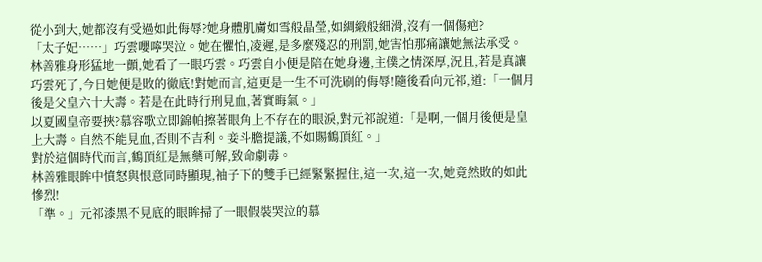從小到大,她都沒有受過如此侮辱?她身體肌膚如雪般晶瑩,如綢緞般細滑,沒有一個傷疤?
「太子妃……」巧雲嚶嚀哭泣。她在懼怕,凌遲,是多麼殘忍的刑罰,她害怕那痛讓她無法承受。
林善雅身形猛地一顫,她看了一眼巧雲。巧雲自小便是陪在她身邊,主僕之情深厚,況且,若是真讓巧雲死了,今日她便是敗的徹底!對她而言,這更是一生不可洗刷的侮辱!隨後看向元祁,道:「一個月後是父皇六十大壽。若是在此時行刑見血,著實晦氣。」
以夏國皇帝要挾?慕容歌立即錦帕擦著眼角上不存在的眼淚,對元祁說道:「是啊,一個月後便是皇上大壽。自然不能見血,否則不吉利。妾斗膽提議,不如賜鶴頂紅。」
對於這個時代而言,鶴頂紅是無藥可解,致命劇毒。
林善雅眼眸中憤怒與恨意同時顯現,袖子下的雙手已經緊緊握住,這一次,這一次,她竟然敗的如此慘烈!
「準。」元祁漆黑不見底的眼眸掃了一眼假裝哭泣的慕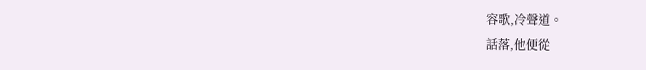容歌,冷聲道。
話落,他便從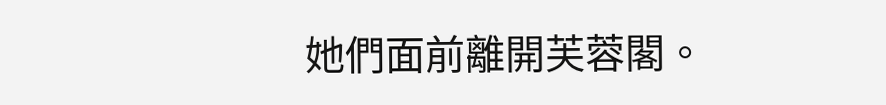她們面前離開芙蓉閣。